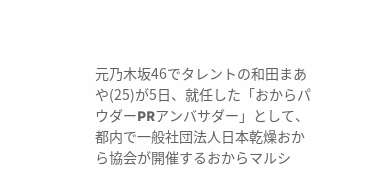元乃木坂46でタレントの和田まあや(25)が5日、就任した「おからパウダーPRアンバサダー」として、都内で一般社団法人日本乾燥おから協会が開催するおからマルシ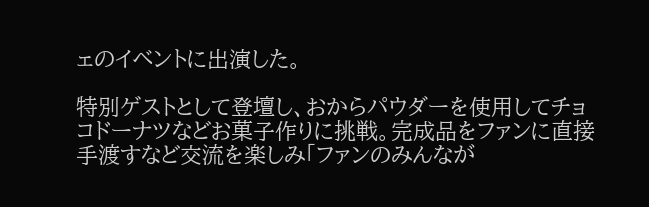ェのイベントに出演した。

特別ゲストとして登壇し、おからパウダーを使用してチョコドーナツなどお菓子作りに挑戦。完成品をファンに直接手渡すなど交流を楽しみ「ファンのみんなが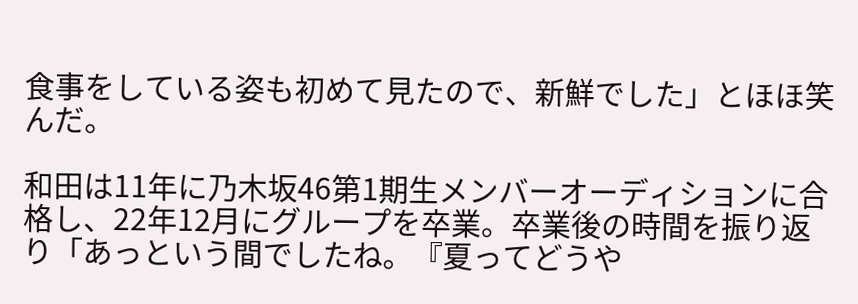食事をしている姿も初めて見たので、新鮮でした」とほほ笑んだ。

和田は11年に乃木坂46第1期生メンバーオーディションに合格し、22年12月にグループを卒業。卒業後の時間を振り返り「あっという間でしたね。『夏ってどうや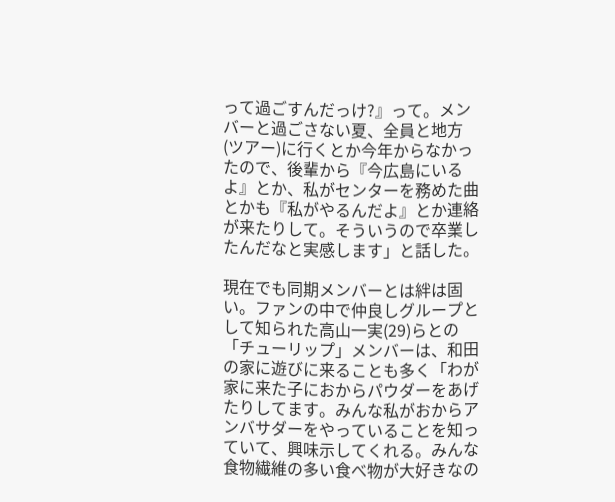って過ごすんだっけ?』って。メンバーと過ごさない夏、全員と地方(ツアー)に行くとか今年からなかったので、後輩から『今広島にいるよ』とか、私がセンターを務めた曲とかも『私がやるんだよ』とか連絡が来たりして。そういうので卒業したんだなと実感します」と話した。

現在でも同期メンバーとは絆は固い。ファンの中で仲良しグループとして知られた高山一実(29)らとの「チューリップ」メンバーは、和田の家に遊びに来ることも多く「わが家に来た子におからパウダーをあげたりしてます。みんな私がおからアンバサダーをやっていることを知っていて、興味示してくれる。みんな食物繊維の多い食べ物が大好きなの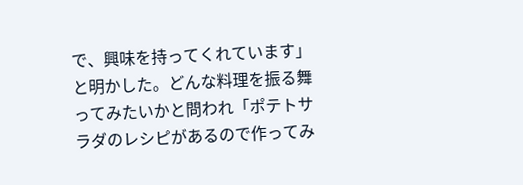で、興味を持ってくれています」と明かした。どんな料理を振る舞ってみたいかと問われ「ポテトサラダのレシピがあるので作ってみ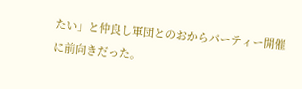たい」と仲良し軍団とのおからパーティー開催に前向きだった。